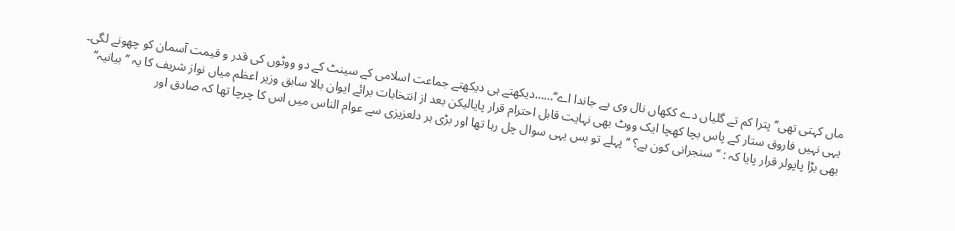ماں کہتی تھی’’ پترا کم تے گلیاں دے ککھاں نال وی پے جاندا اے‘‘……دیکھتے ہی دیکھتے جماعت اسلامی کے سینٹ کے دو ووٹوں کی قدر و قیمت آسمان کو چھونے لگی۔ یہی نہیں فاروق ستار کے پاس بچا کھچا ایک ووٹ بھی نہایت قابل احترام قرار پایالیکن بعد از انتخابات برائے ایوان بالا سابق وزیر اعظم میاں نواز شریف کا یہ ’’بیانیہ‘‘ بھی بڑا پاپولر قرار پایا کہ : ’’سنجرانی کون ہے؟ ‘‘ پہلے تو بس یہی سوال چل رہا تھا اور بڑی ہر دلعزیزی سے عوام الناس میں اس کا چرچا تھا کہ صادق اور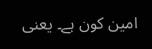امین کون ہے۔ یعنی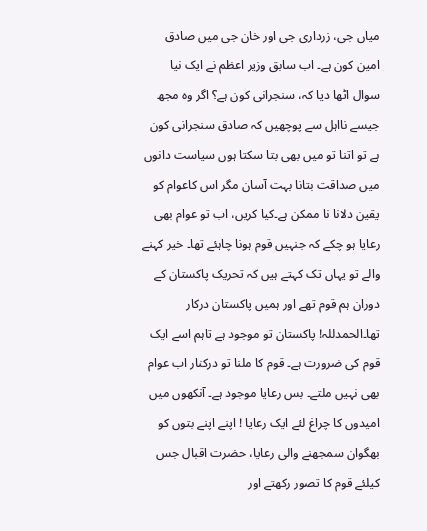میاں جی، زرداری جی اور خان جی میں صادق امین کون ہے۔ اب سابق وزیر اعظم نے ایک نیا سوال اٹھا دیا کہ، سنجرانی کون ہے؟ اگر وہ مجھ جیسے نااہل سے پوچھیں کہ صادق سنجرانی کون ہے تو اتنا تو میں بھی بتا سکتا ہوں سیاست دانوں میں صداقت بتانا بہت آسان مگر اس کاعوام کو یقین دلانا نا ممکن ہے۔کیا کریں، اب تو عوام بھی رعایا ہو چکے کہ جنہیں قوم ہونا چاہئے تھا۔ خیر کہنے والے تو یہاں تک کہتے ہیں کہ تحریک پاکستان کے دوران ہم قوم تھے اور ہمیں پاکستان درکار تھا۔الحمدللہ! پاکستان تو موجود ہے تاہم اسے ایک قوم کی ضرورت ہے۔ قوم کا ملنا تو درکنار اب عوام بھی نہیں ملتے۔ بس رعایا موجود ہے۔ آنکھوں میں امیدوں کا چراغ لئے ایک رعایا ! اپنے اپنے بتوں کو بھگوان سمجھنے والی رعایا، حضرت اقبال جس کیلئے قوم کا تصور رکھتے اور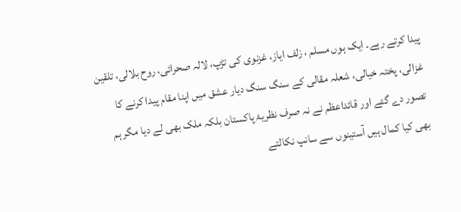پیدا کرتے رہے۔ ایک ہوں مسلم ، زلف ایاز، غزنوی کی تڑپ، لالہ صحرائی، روح بلالی، تلقین غزالی، پختہ خیالی، شعلہ مقالی کے سنگ سنگ دیار عشق میں اپنا مقام پیدا کرنے کا تصور دے گئے اور قائداعظم نے نہ صرف نظریۂ پاکستان بلکہ ملک بھی لے دیا مگر ہم بھی کیا کمال ہیں آستینوں سے سانپ نکالتے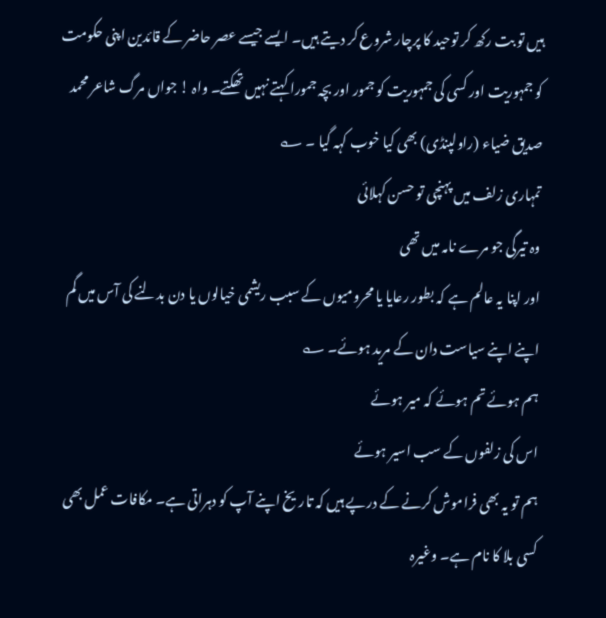ہیں تو بت رکھ کر توحید کا پرچار شروع کر دیتے ہیں۔ ایسے جیسے عصر حاضر کے قائدین اپنی حکومت کو جمہوریت اور کسی کی جمہوریت کو جمور اور بچہ جمورا کہتے نہیں تھکتے۔ واہ ! جواں مرگ شاعر محمد صدیق ضیاء (راولپنڈی) بھی کیا خوب کہہ گیا ۔ ؎
تمہاری زلف میں پہنچی تو حسن کہلائی
وہ تیرگی جو مرے نامہ میں تھی
اور اپنا یہ عالم ہے کہ بطور رعایا یا محرومیوں کے سبب ریشمی خیالوں یا دن بدلنے کی آس میں گم اپنے اپنے سیاست دان کے مرید ہوئے۔ ؎
ہم ہوئے تم ہوئے کہ میر ہوئے
اس کی زلفوں کے سب اسیر ہوئے
ہم تو یہ بھی فراموش کرنے کے درپے ہیں کہ تاریخ اپنے آپ کو دہراتی ہے۔ مکافات عمل بھی کسی بلا کا نام ہے۔ وغیرہ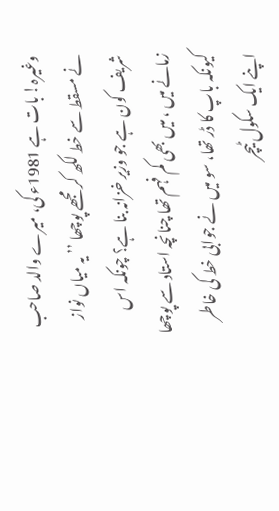وغیرہ! بات ہے 1981ء کی، میرے والد صاحب نے مسقط سے خط لکھ کر مجھے پوچھا ’’ یہ میاں نواز شریف کون ہے جو وزیر خزانہ بنا ہے؟ چونکہ اس زمانے میں ، میں بھی کم فہم تھا چنانچہ استاد سے پوچھا کیونکہ باپ کا ڈر تھا، سو میں نے جوابی خط کی خاطر اپنے ایک سکول ٹیچر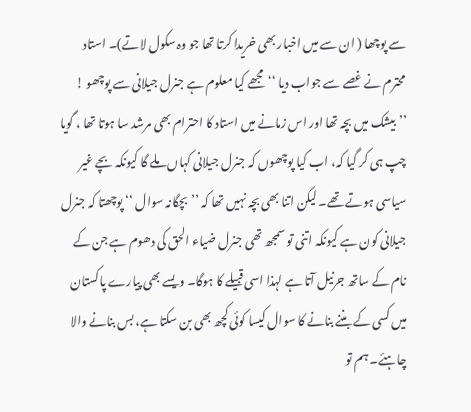سے پوچھا ( ان سے میں اخبار بھی خریدا کرتا تھا جو وہ سکول لاتے)۔ استاد محترم نے غصے سے جواب دیا ‘‘مجھے کیا معلوم ہے جنرل جیلانی سے پوچھو ! ’’بیشک میں بچہ تھا اور اس زمانے میں استاد کا احترام بھی مرشد سا ہوتا تھا ، گویا چپ ہی کر گیا کہ، اب کیا پوچھوں کہ جنرل جیلانی کہاں ملے گا کیونکہ بچے غیر سیاسی ہوتے تھے۔ لیکن اتنا بھی بچہ نہیں تھا کہ ’’بچگانہ سوال ‘‘ پوچھتا کہ جنرل جیلانی کون ہے کیونکہ اتنی تو سمجھ تھی جنرل ضیاء الحق کی دھوم ہے جن کے نام کے ساتھ جرنیل آتا ہے لہذا اسی قبیلے کا ہوگا۔ ویسے بھی پیارے پاکستان میں کسی کے بننے بنانے کا سوال کیسا کوئی کچھ بھی بن سکتا ہے، بس بنانے والا چاہئے۔ ہم تو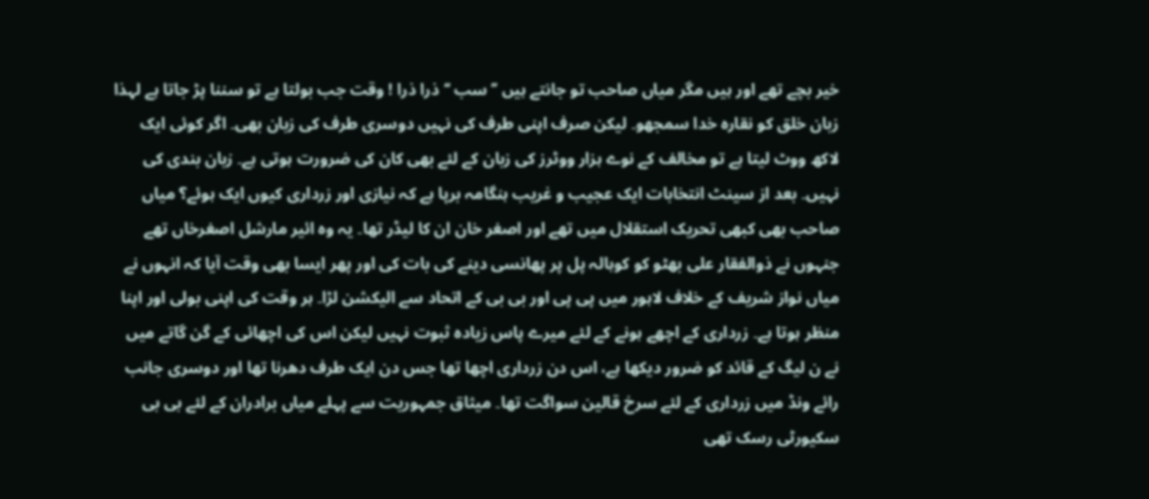خیر بچے تھے اور ہیں مگر میاں صاحب تو جانتے ہیں ’’سب ‘‘ذرا ذرا ! وقت جب بولتا ہے تو سننا پڑ جاتا ہے لہذا زبان خلق کو نقارہ خدا سمجھو۔ لیکن صرف اپنی طرف کی نہیں دوسری طرف کی زبان بھی۔ اگر کوئی ایک لاکھ ووٹ لیتا ہے تو مخالف کے نوے ہزار ووٹرز کی زبان کے لئے بھی کان کی ضرورت ہوتی ہے۔ زبان بندی کی نہیں۔ بعد از سینٹ انتخابات ایک عجیب و غریب ہنگامہ برپا ہے کہ نیازی اور زرداری کیوں ایک ہوئے؟ میاں صاحب بھی کبھی تحریک استقلال میں تھے اور اصغر خان ان کا لیڈر تھا۔ یہ وہ ائیر مارشل اصغرخاں تھے جنہوں نے ذوالفقار علی بھٹو کو کوہالہ پل پر پھانسی دینے کی بات کی اور پھر ایسا بھی وقت آیا کہ انہوں نے میاں نواز شریف کے خلاف لاہور میں پی پی اور بی بی کے اتحاد سے الیکشن لڑا۔ ہر وقت کی اپنی بولی اور اپنا منظر ہوتا ہے۔ زرداری کے اچھے ہونے کے لئے میرے پاس زیادہ ثبوت نہیں لیکن اس کی اچھائی کے گن گاتے میں نے ن لیگ کے قائد کو ضرور دیکھا ہے، اس دن زرداری اچھا تھا جس دن ایک طرف دھرنا تھا اور دوسری جانب رائے ونڈ میں زرداری کے لئے سرخ قالین سواگت تھا۔ میثاق جمہوریت سے پہلے میاں برادران کے لئے بی بی سکیورٹی رسک تھی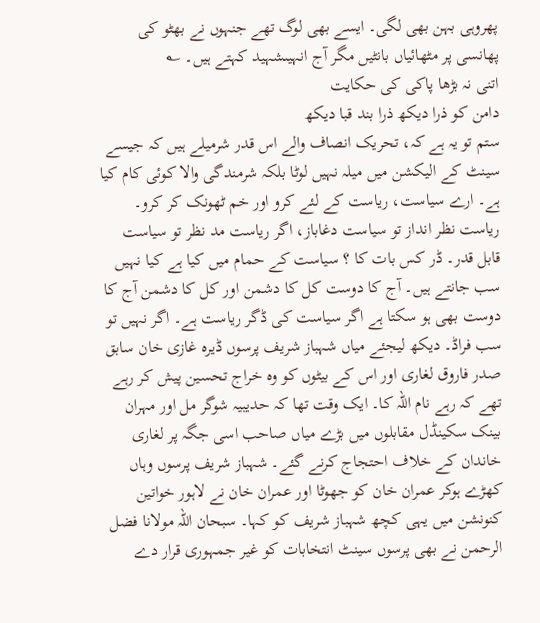پھروہی بہن بھی لگی۔ ایسے بھی لوگ تھے جنہوں نے بھٹو کی پھانسی پر مٹھائیاں بانٹیں مگر آج انہیںشہید کہتے ہیں۔ ؎
اتنی نہ بڑھا پاکی کی حکایت
دامن کو ذرا دیکھ ذرا بند قبا دیکھ
ستم تو یہ ہے کہ، تحریک انصاف والے اس قدر شرمیلے ہیں کہ جیسے سینٹ کے الیکشن میں میلہ نہیں لوٹا بلکہ شرمندگی والا کوئی کام کیا ہے۔ ارے سیاست، ریاست کے لئے کرو اور خم ٹھونک کر کرو۔ ریاست نظر انداز تو سیاست دغاباز، اگر ریاست مد نظر تو سیاست قابل قدر۔ ڈر کس بات کا ؟ سیاست کے حمام میں کیا ہے کیا نہیں سب جانتے ہیں۔ آج کا دوست کل کا دشمن اور کل کا دشمن آج کا دوست بھی ہو سکتا ہے اگر سیاست کی ڈگر ریاست ہے۔ اگر نہیں تو سب فراڈ۔ دیکھ لیجئے میاں شہباز شریف پرسوں ڈیرہ غازی خان سابق صدر فاروق لغاری اور اس کے بیٹوں کو وہ خراج تحسین پیش کر رہے تھے کہ رہے نام اللہ کا۔ ایک وقت تھا کہ حدیبیہ شوگر مل اور مہران بینک سکینڈل مقابلوں میں بڑے میاں صاحب اسی جگہ پر لغاری خاندان کے خلاف احتجاج کرنے گئے۔ شہباز شریف پرسوں وہاں کھڑے ہوکر عمران خان کو جھوٹا اور عمران خان نے لاہور خواتین کنونشن میں یہی کچھ شہباز شریف کو کہا۔ سبحان اللہ مولانا فضل الرحمن نے بھی پرسوں سینٹ انتخابات کو غیر جمہوری قرار دے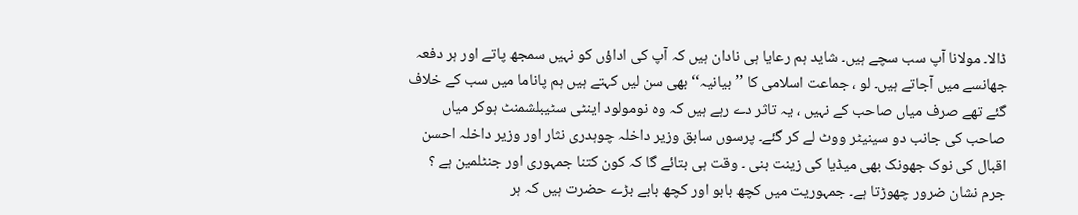ڈالا۔ مولانا آپ سب سچے ہیں۔ شاید ہم رعایا ہی نادان ہیں کہ آپ کی اداؤں کو نہیں سمجھ پاتے اور ہر دفعہ جھانسے میں آجاتے ہیں۔ لو ، جماعت اسلامی کا ’’بیانیہ‘‘ بھی سن لیں کہتے ہیں ہم پاناما میں سب کے خلاف گئے تھے صرف میاں صاحب کے نہیں ، یہ تاثر دے رہے ہیں کہ وہ نومولود اینٹی سٹیبلشمنٹ ہوکر میاں صاحب کی جانب دو سینیٹر ووٹ لے کر گئے۔ پرسوں سابق وزیر داخلہ چوہدری نثار اور وزیر داخلہ احسن اقبال کی نوک جھونک بھی میڈیا کی زینت بنی ۔ وقت ہی بتائے گا کہ کون کتنا جمہوری اور جنٹلمین ہے ؟ جرم نشان ضرور چھوڑتا ہے۔ جمہوریت میں کچھ بابو اور کچھ بابے بڑے حضرت ہیں کہ ہر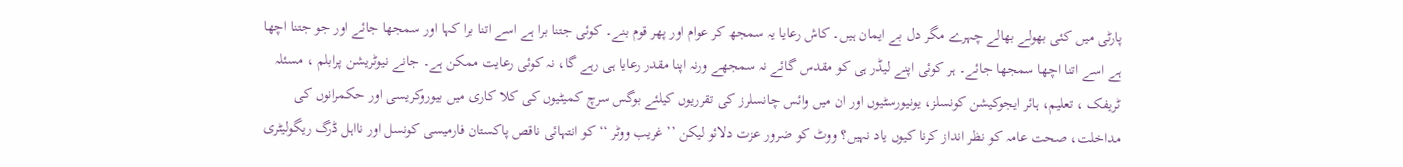پارٹی میں کئی بھولے بھالے چہرے مگر دل بے ایمان ہیں۔ کاش رعایا یہ سمجھ کر عوام اور پھر قوم بنے۔ کوئی جتنا برا ہے اسے اتنا برا کہا اور سمجھا جائے اور جو جتنا اچھا ہے اسے اتنا اچھا سمجھا جائے۔ ہر کوئی اپنے لیڈر ہی کو مقدس گائے نہ سمجھے ورنہ اپنا مقدر رعایا ہی رہے گا، نہ کوئی رعایت ممکن ہے۔ جانے نیوٹریشن پرابلم ، مسئلہ ٹریفک ، تعلیم، ہائر ایجوکیشن کونسلز، یونیورسٹیوں اور ان میں وائس چانسلرز کی تقرریوں کیلئے بوگس سرچ کمیٹیوں کی کلا کاری میں بیوروکریسی اور حکمرانوں کی مداخلت، صحت عامہ کو نظر انداز کرنا کیوں یاد نہیں؟ ووٹ کو ضرور عزت دلائو لیکن ’’ غریب ووٹر ‘‘ کو انتہائی ناقص پاکستان فارمیسی کونسل اور نااہل ڈرگ ریگولیٹری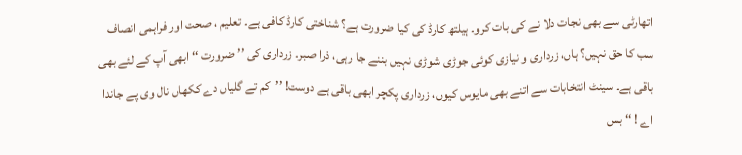اتھارٹی سے بھی نجات دلا نے کی بات کرو۔ ہیلتھ کارڈ کی کیا ضرورت ہے؟ شناختی کارڈ کافی ہے۔ تعلیم ، صحت اور فراہمی انصاف سب کا حق نہیں؟ ہاں، زرداری و نیازی کوئی جوڑی شوڑی نہیں بننے جا رہی، ذرا صبر۔ زرداری کی ’’ ضرورت ‘‘ ابھی آپ کے لئے بھی باقی ہے۔ سینٹ انتخابات سے اتنے بھی مایوس کیوں، زرداری پکچر ابھی باقی ہے دوست! ’’کم تے گلیاں دے ککھاں نال وی پے جاندا اے ! ‘‘ بس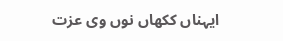ایہناں ککھاں نوں وی عزت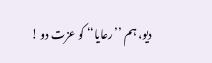دیو، ہم ’’رعایا‘‘ کو عزت دو !